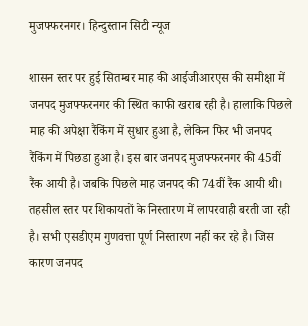मुजफ्फरनगर। हिन्दुस्तान सिटी न्यूज

शासन स्तर पर हुई सितम्बर माह की आईजीआरएस की समीक्षा में जनपद मुजफ्फरनगर की स्थित काफी खराब रही है। हालाकि पिछले माह की अपेक्षा रैंकिंग में सुधार हुआ है, लेकिन फिर भी जनपद रैंकिंग में पिछडा हुआ है। इस बार जनपद मुजफ्फरनगर की 45वीं रैंक आयी है। जबकि पिछले माह जनपद की 74वीं रैंक आयी थी। तहसील स्तर पर शिकायतों के निस्तारण में लापरवाही बरती जा रही है। सभी एसडीएम गुणवत्ता पूर्ण निस्तारण नहीं कर रहे है। जिस कारण जनपद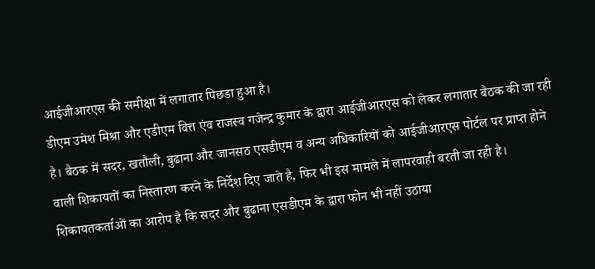आईजीआरएस की समीक्षा में लगातार पिछडा हुआ है।
डीएम उमेश मिश्रा और एडीएम वित्त एंव राजस्व गजेन्द्र कुमार के द्वारा आईजीआरएस को लेकर लगातार बैठक की जा रही है। बैठक में सदर, खतौली, बुढाना और जानसठ एसडीएम व अन्य अधिकारियों को आईजीआरएस पोर्टल पर प्राप्त होने वाली शिकायतों का निस्तारण करने के निर्देश दिए जाते है, फिर भी इस मामले में लापरवाही बरती जा रही है। शिकायतकर्ताओं का आरोप है कि सदर और बुढाना एसडीएम के द्वारा फोन भी नहीं उठाया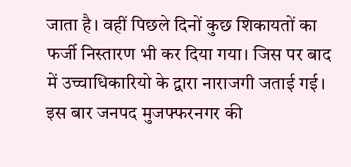जाता है। वहीं पिछले दिनों कुछ शिकायतों का फर्जी निस्तारण भी कर दिया गया। जिस पर बाद में उच्चाधिकारियो के द्वारा नाराजगी जताई गई। इस बार जनपद मुजफ्फरनगर की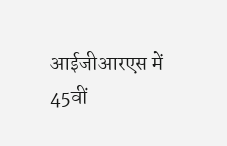आईजीआरएस में 45वीं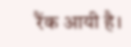रैंक आयी है।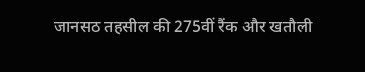जानसठ तहसील की 275वीं रैंक और खतौली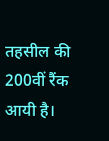तहसील की 200वीं रैंक आयी है।